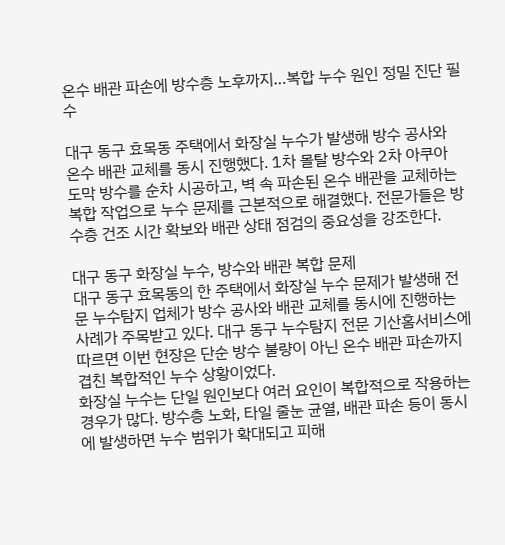온수 배관 파손에 방수층 노후까지…복합 누수 원인 정밀 진단 필수

대구 동구 효목동 주택에서 화장실 누수가 발생해 방수 공사와 온수 배관 교체를 동시 진행했다. 1차 몰탈 방수와 2차 아쿠아 도막 방수를 순차 시공하고, 벽 속 파손된 온수 배관을 교체하는 복합 작업으로 누수 문제를 근본적으로 해결했다. 전문가들은 방수층 건조 시간 확보와 배관 상태 점검의 중요성을 강조한다.

대구 동구 화장실 누수, 방수와 배관 복합 문제
대구 동구 효목동의 한 주택에서 화장실 누수 문제가 발생해 전문 누수탐지 업체가 방수 공사와 배관 교체를 동시에 진행하는 사례가 주목받고 있다. 대구 동구 누수탐지 전문 기산홈서비스에 따르면 이번 현장은 단순 방수 불량이 아닌 온수 배관 파손까지 겹친 복합적인 누수 상황이었다.
화장실 누수는 단일 원인보다 여러 요인이 복합적으로 작용하는 경우가 많다. 방수층 노화, 타일 줄눈 균열, 배관 파손 등이 동시에 발생하면 누수 범위가 확대되고 피해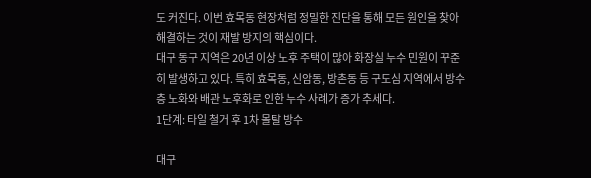도 커진다. 이번 효목동 현장처럼 정밀한 진단을 통해 모든 원인을 찾아 해결하는 것이 재발 방지의 핵심이다.
대구 동구 지역은 20년 이상 노후 주택이 많아 화장실 누수 민원이 꾸준히 발생하고 있다. 특히 효목동, 신암동, 방촌동 등 구도심 지역에서 방수층 노화와 배관 노후화로 인한 누수 사례가 증가 추세다.
1단계: 타일 철거 후 1차 몰탈 방수

대구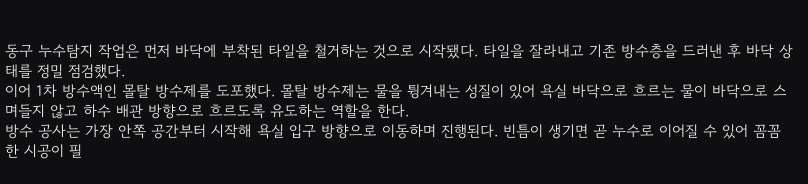동구 누수탐지 작업은 먼저 바닥에 부착된 타일을 철거하는 것으로 시작됐다. 타일을 잘라내고 기존 방수층을 드러낸 후 바닥 상태를 정밀 점검했다.
이어 1차 방수액인 몰탈 방수제를 도포했다. 몰탈 방수제는 물을 튕겨내는 성질이 있어 욕실 바닥으로 흐르는 물이 바닥으로 스며들지 않고 하수 배관 방향으로 흐르도록 유도하는 역할을 한다.
방수 공사는 가장 안쪽 공간부터 시작해 욕실 입구 방향으로 이동하며 진행된다. 빈틈이 생기면 곧 누수로 이어질 수 있어 꼼꼼한 시공이 필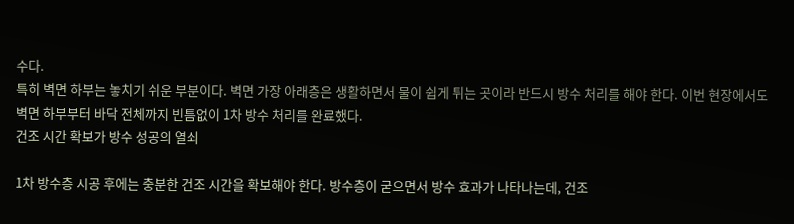수다.
특히 벽면 하부는 놓치기 쉬운 부분이다. 벽면 가장 아래층은 생활하면서 물이 쉽게 튀는 곳이라 반드시 방수 처리를 해야 한다. 이번 현장에서도 벽면 하부부터 바닥 전체까지 빈틈없이 1차 방수 처리를 완료했다.
건조 시간 확보가 방수 성공의 열쇠

1차 방수층 시공 후에는 충분한 건조 시간을 확보해야 한다. 방수층이 굳으면서 방수 효과가 나타나는데, 건조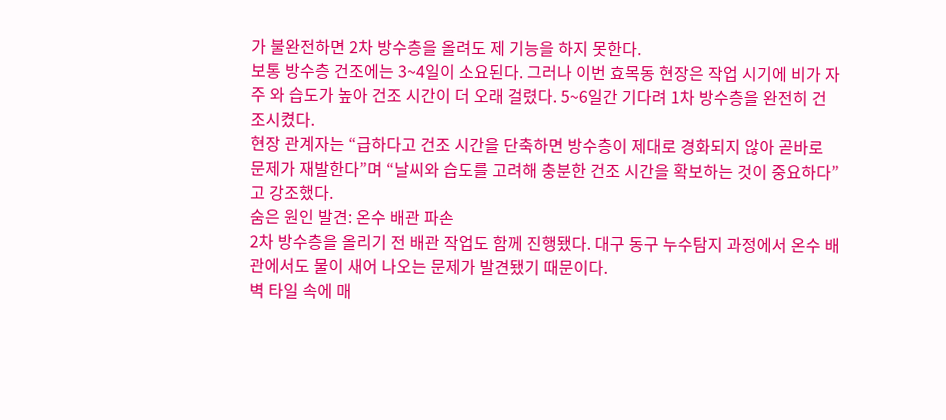가 불완전하면 2차 방수층을 올려도 제 기능을 하지 못한다.
보통 방수층 건조에는 3~4일이 소요된다. 그러나 이번 효목동 현장은 작업 시기에 비가 자주 와 습도가 높아 건조 시간이 더 오래 걸렸다. 5~6일간 기다려 1차 방수층을 완전히 건조시켰다.
현장 관계자는 “급하다고 건조 시간을 단축하면 방수층이 제대로 경화되지 않아 곧바로 문제가 재발한다”며 “날씨와 습도를 고려해 충분한 건조 시간을 확보하는 것이 중요하다”고 강조했다.
숨은 원인 발견: 온수 배관 파손
2차 방수층을 올리기 전 배관 작업도 함께 진행됐다. 대구 동구 누수탐지 과정에서 온수 배관에서도 물이 새어 나오는 문제가 발견됐기 때문이다.
벽 타일 속에 매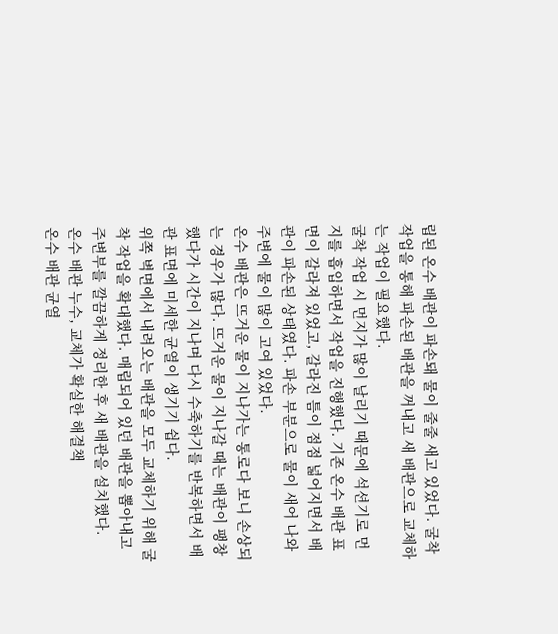립된 온수 배관이 파손돼 물이 줄줄 새고 있었다. 굴착 작업을 통해 파손된 배관을 꺼내고 새 배관으로 교체하는 작업이 필요했다.
굴착 작업 시 먼지가 많이 날리기 때문에 석션기로 먼지를 흡입하면서 작업을 진행했다. 기존 온수 배관 표면이 갈라져 있었고, 갈라진 틈이 점점 넓어지면서 배관이 파손된 상태였다. 파손 부분으로 물이 새어 나와 주변에 물이 많이 고여 있었다.
온수 배관은 뜨거운 물이 지나가는 통로다 보니 손상되는 경우가 많다. 뜨거운 물이 지나갈 때는 배관이 팽창했다가 시간이 지나며 다시 수축하기를 반복하면서 배관 표면에 미세한 균열이 생기기 쉽다.
위쪽 벽면에서 내려오는 배관을 모두 교체하기 위해 굴착 작업을 확대했다. 매립되어 있던 배관을 뽑아내고 주변부를 깔끔하게 정리한 후 새 배관을 설치했다.
온수 배관 누수, 교체가 확실한 해결책
온수 배관 균열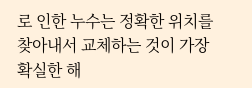로 인한 누수는 정확한 위치를 찾아내서 교체하는 것이 가장 확실한 해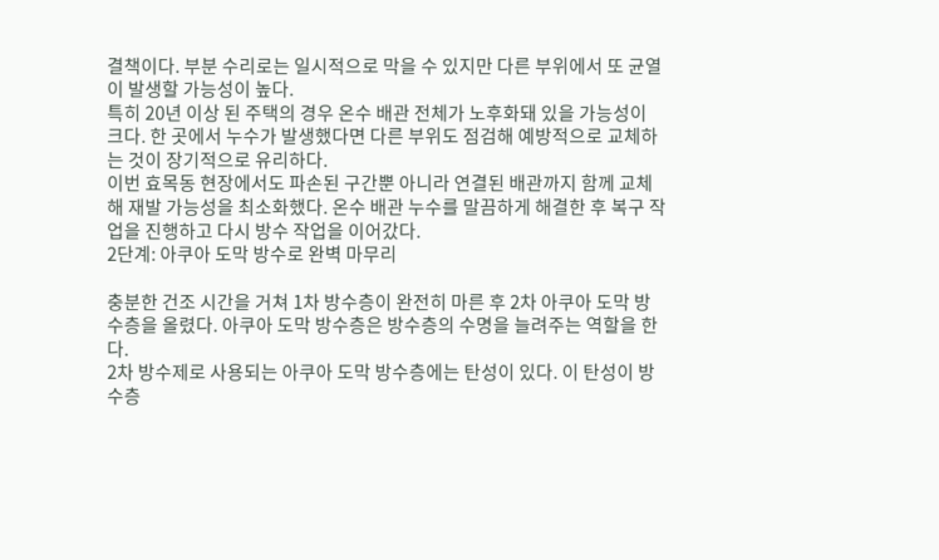결책이다. 부분 수리로는 일시적으로 막을 수 있지만 다른 부위에서 또 균열이 발생할 가능성이 높다.
특히 20년 이상 된 주택의 경우 온수 배관 전체가 노후화돼 있을 가능성이 크다. 한 곳에서 누수가 발생했다면 다른 부위도 점검해 예방적으로 교체하는 것이 장기적으로 유리하다.
이번 효목동 현장에서도 파손된 구간뿐 아니라 연결된 배관까지 함께 교체해 재발 가능성을 최소화했다. 온수 배관 누수를 말끔하게 해결한 후 복구 작업을 진행하고 다시 방수 작업을 이어갔다.
2단계: 아쿠아 도막 방수로 완벽 마무리

충분한 건조 시간을 거쳐 1차 방수층이 완전히 마른 후 2차 아쿠아 도막 방수층을 올렸다. 아쿠아 도막 방수층은 방수층의 수명을 늘려주는 역할을 한다.
2차 방수제로 사용되는 아쿠아 도막 방수층에는 탄성이 있다. 이 탄성이 방수층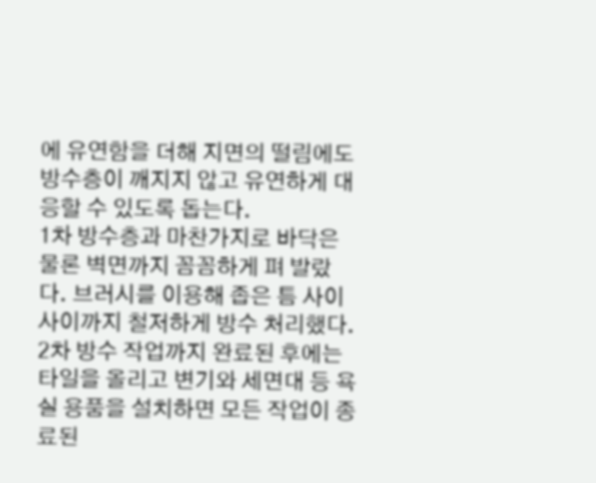에 유연함을 더해 지면의 떨림에도 방수층이 깨지지 않고 유연하게 대응할 수 있도록 돕는다.
1차 방수층과 마찬가지로 바닥은 물론 벽면까지 꼼꼼하게 펴 발랐다. 브러시를 이용해 좁은 틈 사이사이까지 철저하게 방수 처리했다.
2차 방수 작업까지 완료된 후에는 타일을 올리고 변기와 세면대 등 욕실 용품을 설치하면 모든 작업이 종료된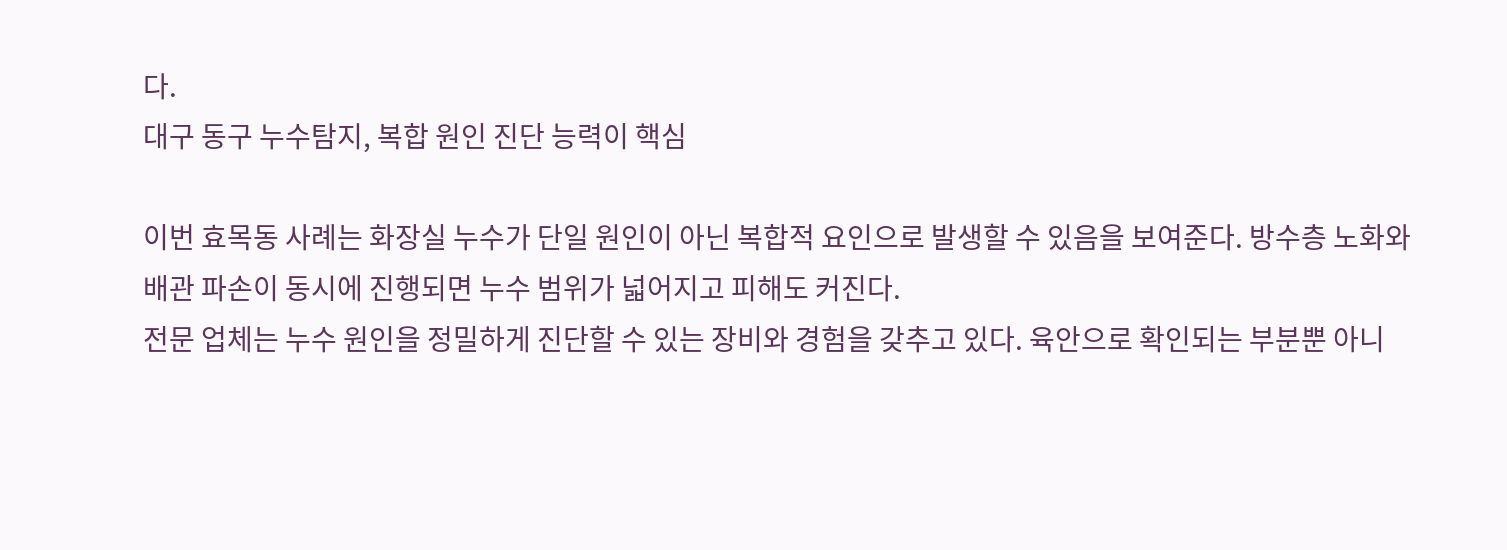다.
대구 동구 누수탐지, 복합 원인 진단 능력이 핵심

이번 효목동 사례는 화장실 누수가 단일 원인이 아닌 복합적 요인으로 발생할 수 있음을 보여준다. 방수층 노화와 배관 파손이 동시에 진행되면 누수 범위가 넓어지고 피해도 커진다.
전문 업체는 누수 원인을 정밀하게 진단할 수 있는 장비와 경험을 갖추고 있다. 육안으로 확인되는 부분뿐 아니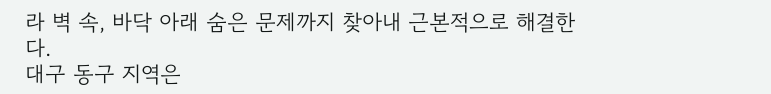라 벽 속, 바닥 아래 숨은 문제까지 찾아내 근본적으로 해결한다.
대구 동구 지역은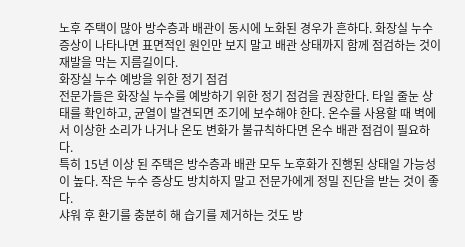노후 주택이 많아 방수층과 배관이 동시에 노화된 경우가 흔하다. 화장실 누수 증상이 나타나면 표면적인 원인만 보지 말고 배관 상태까지 함께 점검하는 것이 재발을 막는 지름길이다.
화장실 누수 예방을 위한 정기 점검
전문가들은 화장실 누수를 예방하기 위한 정기 점검을 권장한다. 타일 줄눈 상태를 확인하고, 균열이 발견되면 조기에 보수해야 한다. 온수를 사용할 때 벽에서 이상한 소리가 나거나 온도 변화가 불규칙하다면 온수 배관 점검이 필요하다.
특히 15년 이상 된 주택은 방수층과 배관 모두 노후화가 진행된 상태일 가능성이 높다. 작은 누수 증상도 방치하지 말고 전문가에게 정밀 진단을 받는 것이 좋다.
샤워 후 환기를 충분히 해 습기를 제거하는 것도 방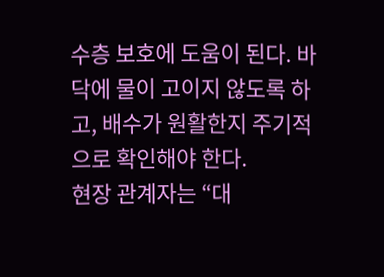수층 보호에 도움이 된다. 바닥에 물이 고이지 않도록 하고, 배수가 원활한지 주기적으로 확인해야 한다.
현장 관계자는 “대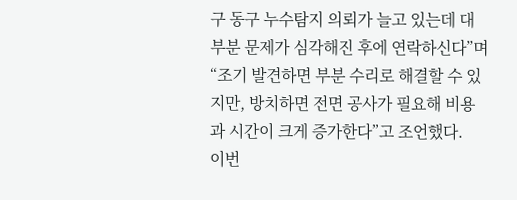구 동구 누수탐지 의뢰가 늘고 있는데 대부분 문제가 심각해진 후에 연락하신다”며 “조기 발견하면 부분 수리로 해결할 수 있지만, 방치하면 전면 공사가 필요해 비용과 시간이 크게 증가한다”고 조언했다.
이번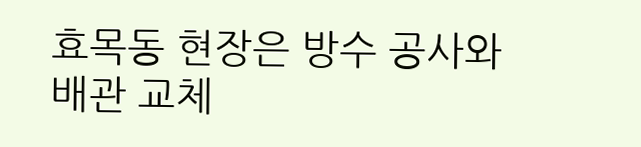효목동 현장은 방수 공사와 배관 교체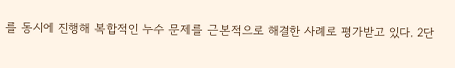를 동시에 진행해 복합적인 누수 문제를 근본적으로 해결한 사례로 평가받고 있다. 2단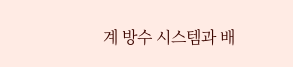계 방수 시스템과 배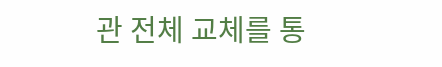관 전체 교체를 통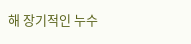해 장기적인 누수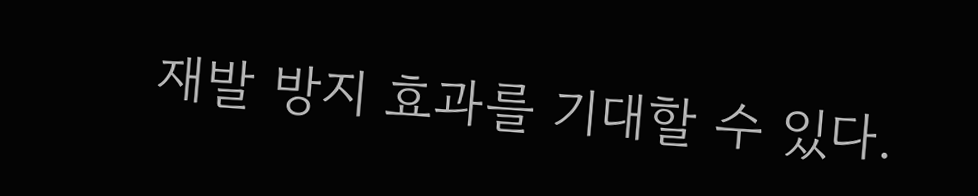재발 방지 효과를 기대할 수 있다.